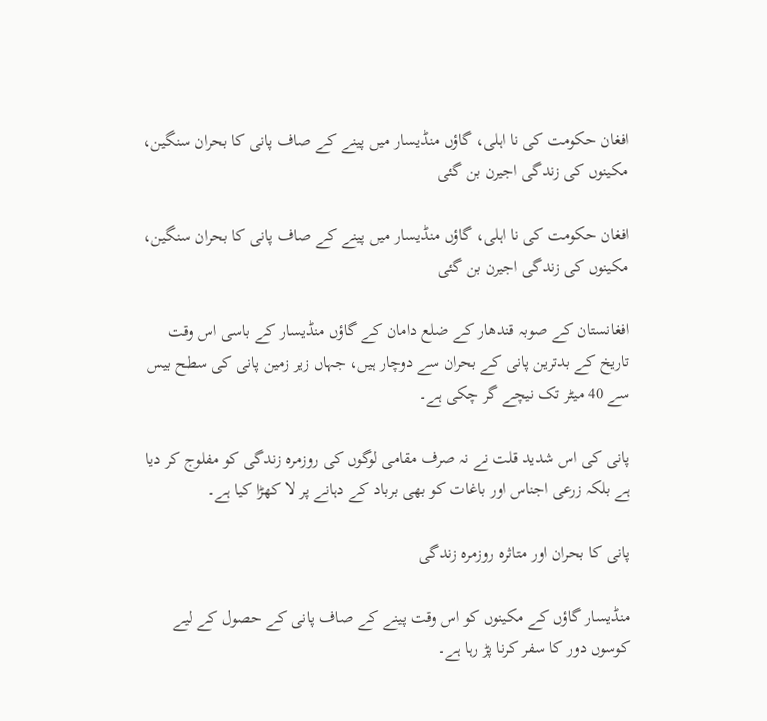افغان حکومت کی نا اہلی، گاؤں منڈیسار میں پینے کے صاف پانی کا بحران سنگین، مکینوں کی زندگی اجیرن بن گئی

افغان حکومت کی نا اہلی، گاؤں منڈیسار میں پینے کے صاف پانی کا بحران سنگین، مکینوں کی زندگی اجیرن بن گئی

افغانستان کے صوبہ قندھار کے ضلع دامان کے گاؤں منڈیسار کے باسی اس وقت تاریخ کے بدترین پانی کے بحران سے دوچار ہیں، جہاں زیر زمین پانی کی سطح بیس سے 40 میٹر تک نیچے گر چکی ہے۔

پانی کی اس شدید قلت نے نہ صرف مقامی لوگوں کی روزمرہ زندگی کو مفلوج کر دیا ہے بلکہ زرعی اجناس اور باغات کو بھی برباد کے دہانے پر لا کھڑا کیا ہے۔

پانی کا بحران اور متاثرہ روزمرہ زندگی

منڈیسار گاؤں کے مکینوں کو اس وقت پینے کے صاف پانی کے حصول کے لیے کوسوں دور کا سفر کرنا پڑ رہا ہے۔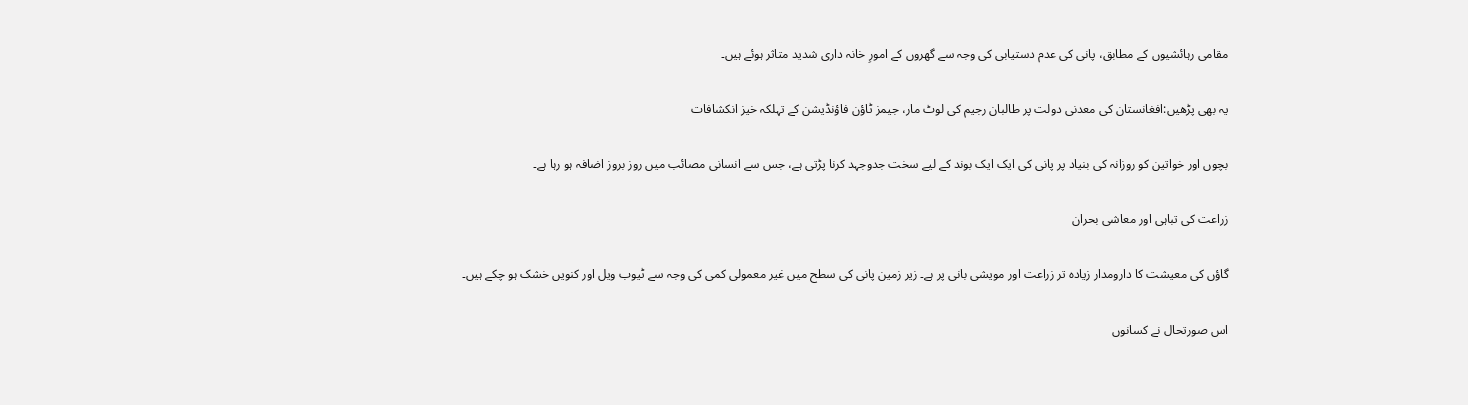مقامی رہائشیوں کے مطابق، پانی کی عدم دستیابی کی وجہ سے گھروں کے امورِ خانہ داری شدید متاثر ہوئے ہیں۔

یہ بھی پڑھیں:افغانستان کی معدنی دولت پر طالبان رجیم کی لوٹ مار، جیمز ٹاؤن فاؤنڈیشن کے تہلکہ خیز انکشافات

بچوں اور خواتین کو روزانہ کی بنیاد پر پانی کی ایک ایک بوند کے لیے سخت جدوجہد کرنا پڑتی ہے، جس سے انسانی مصائب میں روز بروز اضافہ ہو رہا ہے۔

زراعت کی تباہی اور معاشی بحران

گاؤں کی معیشت کا دارومدار زیادہ تر زراعت اور مویشی بانی پر ہے۔ زیر زمین پانی کی سطح میں غیر معمولی کمی کی وجہ سے ٹیوب ویل اور کنویں خشک ہو چکے ہیں۔

اس صورتحال نے کسانوں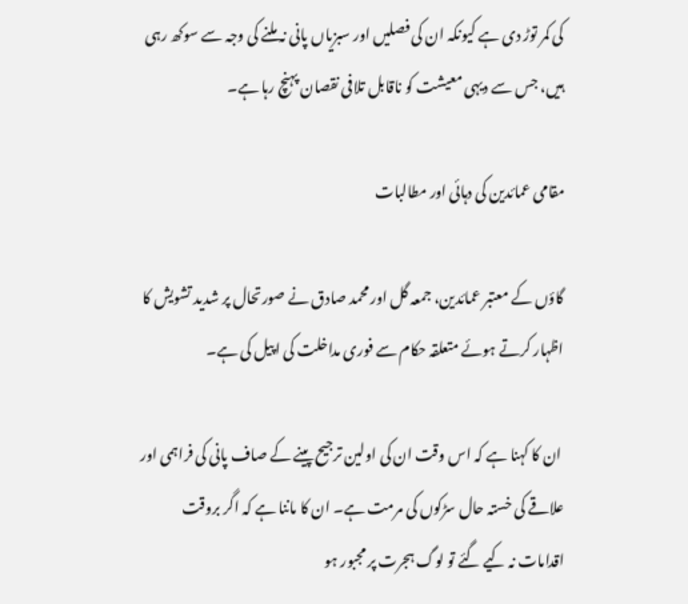کی کمر توڑ دی ہے کیونکہ ان کی فصلیں اور سبزیاں پانی نہ ملنے کی وجہ سے سوکھ رہی ہیں، جس سے دیہی معیشت کو ناقابل تلافی نقصان پہنچ رہا ہے۔

مقامی عمائدین کی دہائی اور مطالبات

گاؤں کے معتبر عمائدین، جمعہ گل اور محمد صادق نے صورتحال پر شدید تشویش کا اظہار کرتے ہوئے متعلقہ حکام سے فوری مداخلت کی اپیل کی ہے۔

 ان کا کہنا ہے کہ اس وقت ان کی اولین ترجیح پینے کے صاف پانی کی فراہمی اور علاقے کی خستہ حال سڑکوں کی مرمت ہے۔ ان کا ماننا ہے کہ اگر بروقت اقدامات نہ کیے گئے تو لوگ ہجرت پر مجبور ہو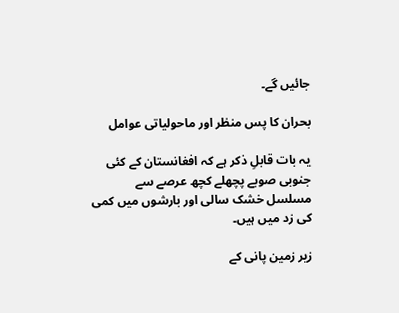جائیں گے۔

بحران کا پس منظر اور ماحولیاتی عوامل

یہ بات قابلِ ذکر ہے کہ افغانستان کے کئی جنوبی صوبے پچھلے کچھ عرصے سے مسلسل خشک سالی اور بارشوں میں کمی کی زد میں ہیں۔

زیر زمین پانی کے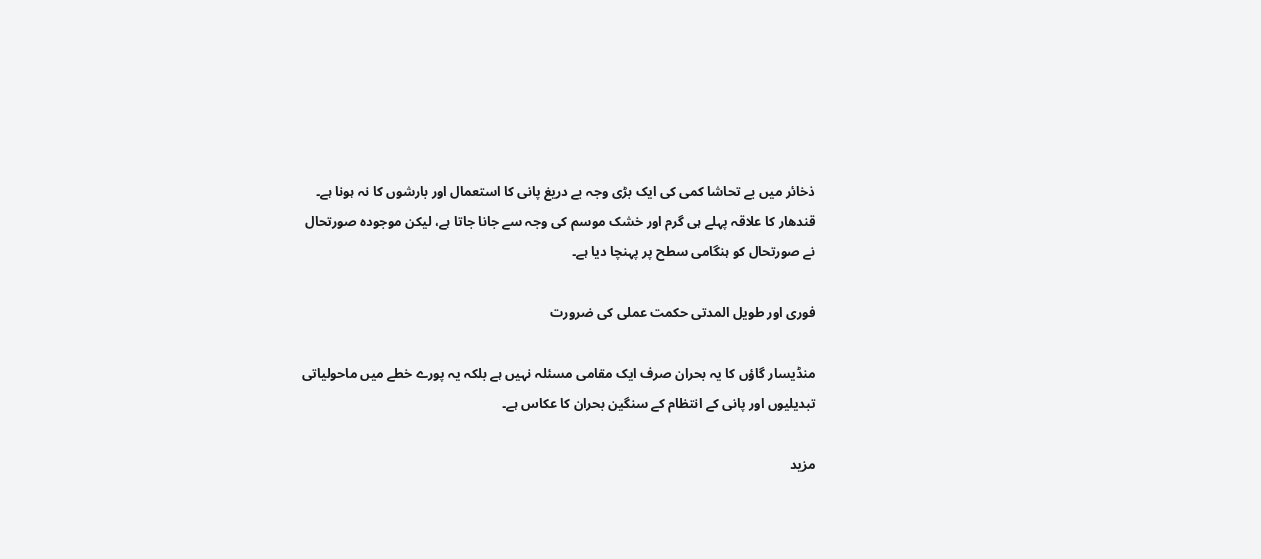ذخائر میں بے تحاشا کمی کی ایک بڑی وجہ بے دریغ پانی کا استعمال اور بارشوں کا نہ ہونا ہے۔ قندھار کا علاقہ پہلے ہی گرم اور خشک موسم کی وجہ سے جانا جاتا ہے، لیکن موجودہ صورتحال نے صورتحال کو ہنگامی سطح پر پہنچا دیا ہے۔

فوری اور طویل المدتی حکمت عملی کی ضرورت

منڈیسار گاؤں کا یہ بحران صرف ایک مقامی مسئلہ نہیں ہے بلکہ یہ پورے خطے میں ماحولیاتی تبدیلیوں اور پانی کے انتظام کے سنگین بحران کا عکاس ہے۔

مزید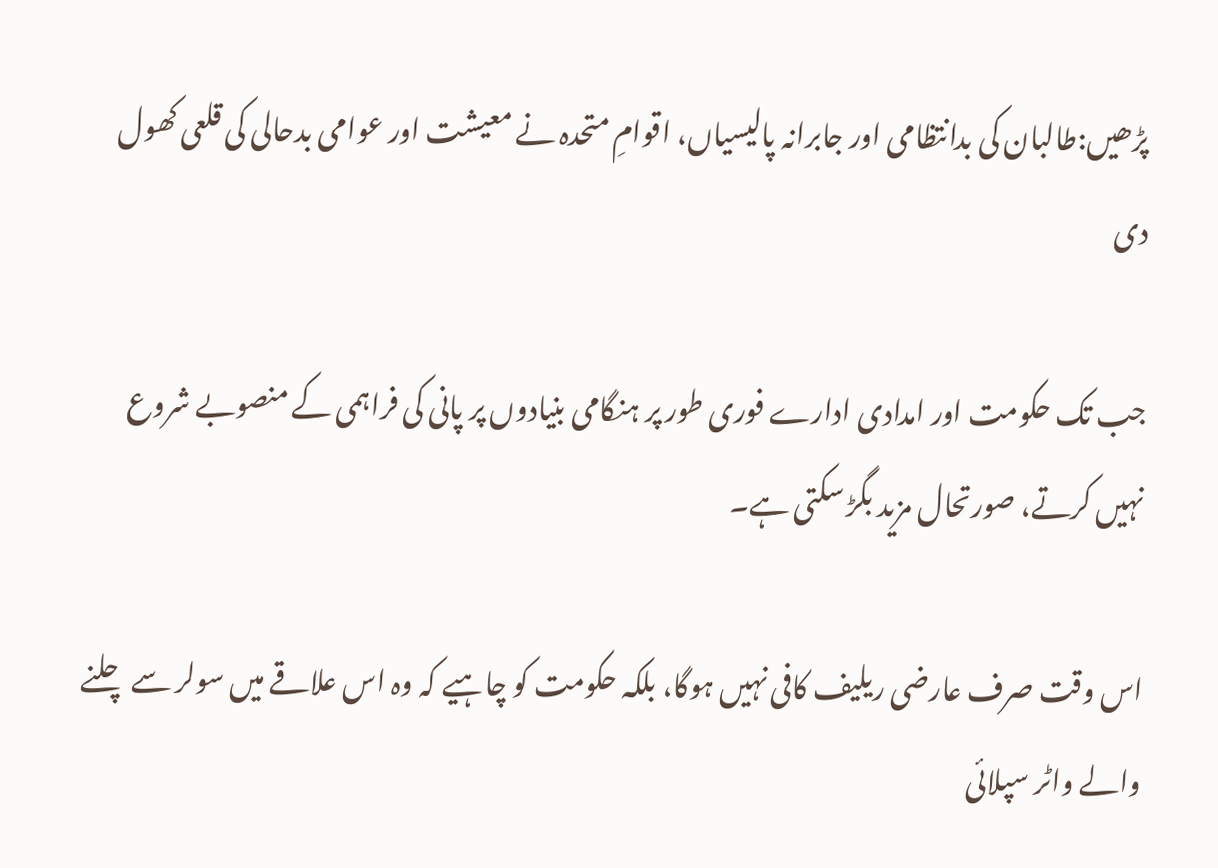پڑھیں:طالبان کی بدانتظامی اور جابرانہ پالیسیاں، اقوامِ متحدہ نے معیشت اور عوامی بدحالی کی قلعی کھول دی

جب تک حکومت اور امدادی ادارے فوری طور پر ہنگامی بنیادوں پر پانی کی فراہمی کے منصوبے شروع نہیں کرتے، صورتحال مزید بگڑ سکتی ہے۔

اس وقت صرف عارضی ریلیف کافی نہیں ہوگا، بلکہ حکومت کو چاہیے کہ وہ اس علاقے میں سولر سے چلنے والے واٹر سپلائی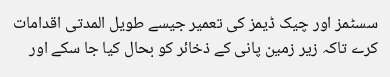سسٹمز اور چیک ڈیمز کی تعمیر جیسے طویل المدتی اقدامات کرے تاکہ زیر زمین پانی کے ذخائر کو بحال کیا جا سکے اور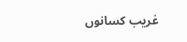غریب کسانوں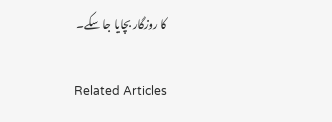کا روزگار بچایا جا سکے۔

Related Articles